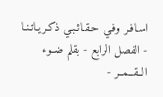اسـافـر وفـي حـقـائـبـي ذكـريـاتـنـا - الفصل الرابع - بقلم ضــوء الــقــمــر -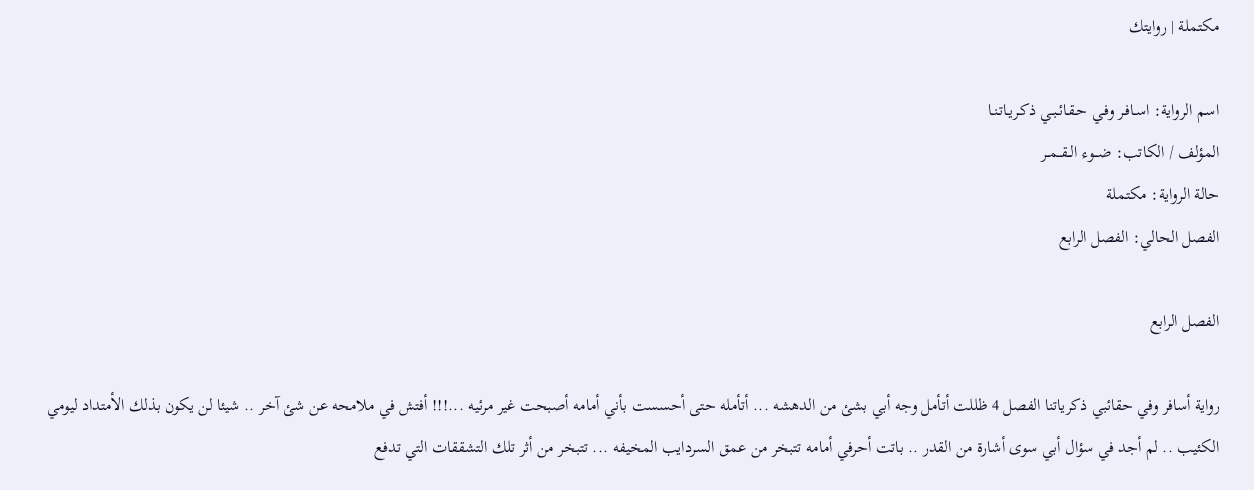مكتملة | روايتك

اسم الرواية: اسـافـر وفـي حـقـائـبـي ذكـريـاتـنـا
المؤلف / الكاتب: ضــوء الــقــمــر
حالة الرواية: مكتملة
الفصل الحالي: الفصل الرابع

الفصل الرابع

رواية أسافر وفي حقائبي ذكرياتنا الفصل 4 ظللت أتأمل وجه أبي بشئ من الدهشه ... أتأمله حتى أحسست بأني أمامه أصبحت غير مرئيه ...!!! أفتش في ملامحه عن شئ آخر .. شيئا لن يكون بذلك الأمتداد ليومي الكئيب .. لم أجد في سؤال أبي سوى أشارة من القدر .. باتت أحرفي أمامه تتبخر من عمق السردايب المخيفه ... تتبخر من أثر تلك التشققات التي تدفع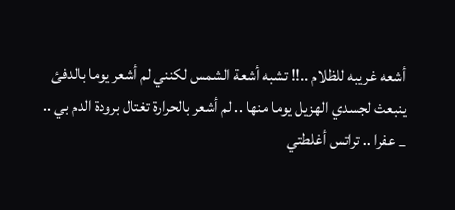أشعه غريبه للظلام ..!! تشبه أشعة الشمس لكنني لم أشعر يوما بالدفئ ينبعث لجسدي الهزيل يوما منها .. لم أشعر بالحرارة تغتال برودة الدم بي .. _ عفرا .. تراتس أغلطتي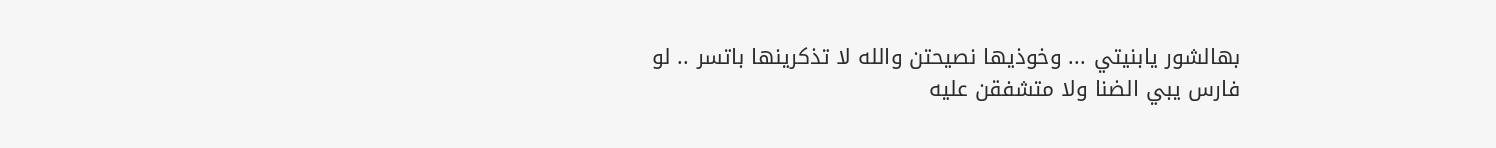بهالشور يابنيتي ... وخوذيها نصيحتن والله لا تذكرينها باتسر .. لو فارس يبي الضنا ولا متشفقن عليه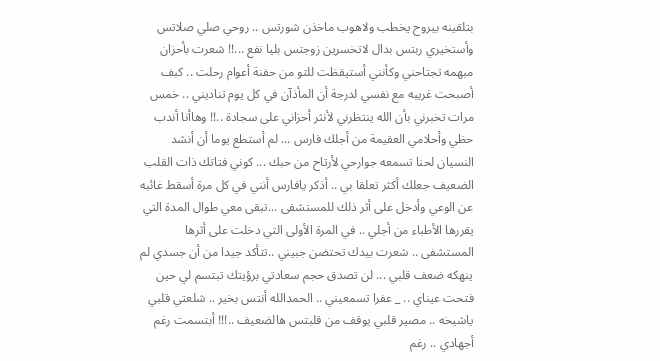بتلقينه بيروح يخطب ولاهوب ماخذن شورتس .. روحي صلي صلاتس وأستخيري ربتس بدال لاتخسرين زوجتس بليا نفع ...!! شعرت بأحزان مبهمه تجتاحني وكأنني أستيقظت للتو من حفنة أعوام رحلت .. كبف أصبحت غريبه مع نفسي لدرجة أن المأذآن في كل يوم تناديني .. خمس مرات تخبرني بأن الله ينتظرني لأنثر أحزاني على سجادة ..!! وهاأنا أندب حظي وأحلامي العقيمة من أجلك فارس ... لم أستطع يوما أن أنشد النسيان لحنا تسمعه جوارحي لأرتاح من حبك ... كوني فتاتك ذات القلب الضعيف جعلك أكثر تعلقا بي .. أذكر يافارس أنني في كل مرة أسقط غائبه عن الوعي وأدخل على أثر ذلك للمستشفى ...تبقى معي طوال المدة التي يقررها الأطباء من أجلي .. في المرة الأولى التي دخلت على أثرها المستشفى .. شعرت بيدك تحتضن جبيني ..تتأكد جيدا من أن جسدي لم ينهكه ضعف قلبي ... لن تصدق حجم سعادتي برؤيتك تبتسم لي حين فتحت عيناي .. _ عفرا تسمعيني .. الحمدالله أنتس بخير .. شلعتي قلبي ياشيخه .. مصير قلبي يوقف من قلبتس هالضعيف ..!!! أبتسمت رغم أجهادي .. رغم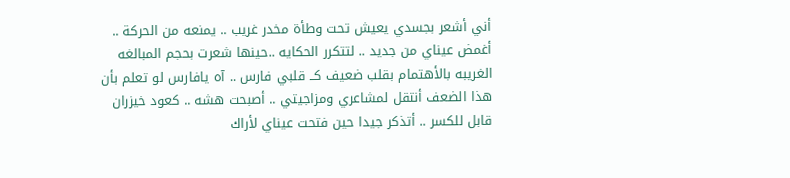أني أشعر بجسدي يعيش تحت وطأة مخدر غريب .. يمنعه من الحركة .. أغمض عيناي من جديد .. لتتكرر الحكايه ..حينها شعرت بحجم المبالغه الغريبه بالأهتمام بقلب ضعيف كــ قلبي فارس .. آه يافارس لو تعلم بأن هذا الضعف أنتقل لمشاعري ومزاجيتي .. أصبحت هشه .. كعود خيزران قابل للكسر .. أتذكر جيدا حين فتحت عيناي لأراك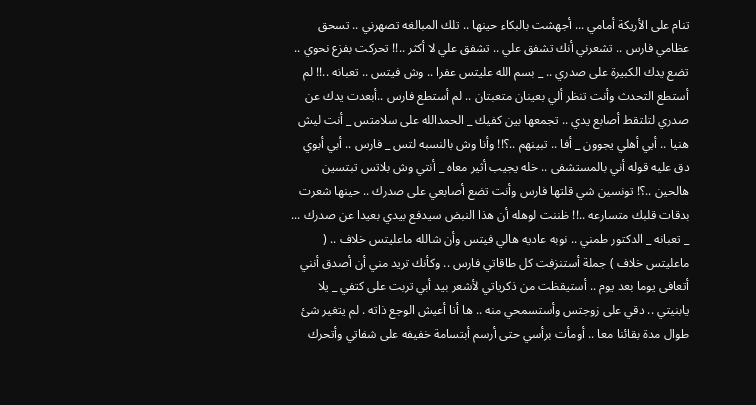تنام على الأريكة أمامي ... أجهشت بالبكاء حينها .. تلك المبالغه تصهرني .. تسحق عظامي فارس .. تشعرني أنك تشفق علي .. تشفق علي لا أكثر ..!! تحركت بفزع نحوي .. تضع يدك الكبيرة على صدري .. _ بسم الله عليتس عفرا .. وش فيتس .. تعبانه ..!! لم أستطع التحدث وأنت تنظر ألي بعينان متعبتان .. لم أستطع فارس ..أبعدت يدك عن صدري لتلتقط أصابع يدي .. تجمعها بين كفيك _ الحمدالله على سلامتس _ أنت ليش هنيا .. أبي أهلي يجوون _ أفا .. تبينهم ..؟!! وأنا وش بالنسبه لتس _ فارس .. أبي أبوي دق عليه قوله أني بالمستشفى .. خله يجيب أثير معاه _ أنتي وش بلاتس تبتسين هالحين ..؟! تونسين شي قلتها فارس وأنت تضع أصابعي على صدرك .. حينها شعرت بدقات قلبك متسارعه ..!! ظننت لوهله أن هذا النبض سيدفع بيدي بعيدا عن صدرك ... _ تعبانه _ الدكتور طمني .. نوبه عاديه هالي فيتس وأن شالله ماعليتس خلاف .. ( ماعليتس خلاف ) جملة أستنزفت كل طاقاتي فارس .. وكأنك تريد مني أن أصدق أنني أتعافى يوما بعد يوم .. أستيقظت من ذكرياتي لأشعر بيد أبي تربت على كتفي _ يلا يابنيتي .. دقي على زوجتس وأستسمحي منه .. ها أنا أعيش الوجع ذاته . لم يتغير شئ طوال مدة بقائنا معا .. أومأت برأسي حتى أرسم أبتسامة خفيفه على شفاتي وأتحرك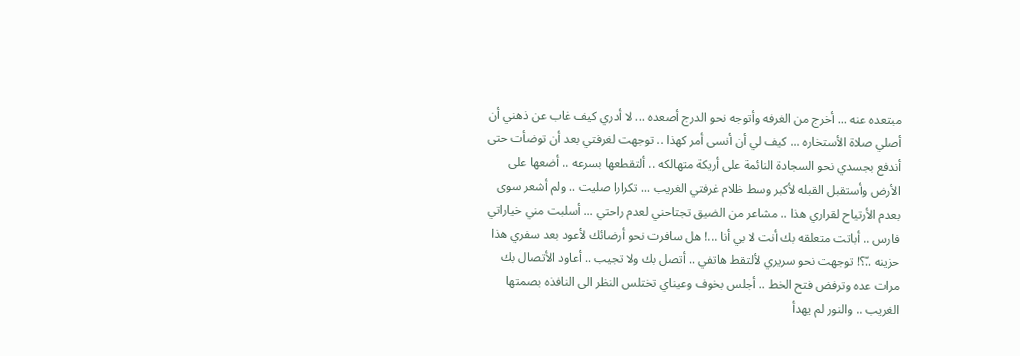مبتعده عنه ... أخرج من الغرفه وأتوجه نحو الدرج أصعده ... لا أدري كيف غاب عن ذهني أن أصلي صلاة الأستخاره ... كيف لي أن أنسى أمر كهذا .. توجهت لغرفتي بعد أن توضأت حتى أندفع بجسدي نحو السجادة النائمة على أريكة متهالكه .. ألتقطعها بسرعه .. أضعها على الأرض وأستقبل القبله لأكبر وسط ظلام غرفتي الغريب ... تكرارا صليت .. ولم أشعر سوى بعدم الأرتياح لقراري هذا .. مشاعر من الضيق تجتاحني لعدم راحتي ... أسلبت مني خياراتي فارس .. أباتت متعلقه بك أنت لا بي أنا ...! هل سافرت نحو أرضائك لأعود بعد سفري هذا حزينه ..؟ّ! توجهت نحو سريري لألتقط هاتفي .. أتصل بك ولا تجيب .. أعاود الأتصال بك مرات عده وترفض فتح الخط .. أجلس بخوف وعيناي تختلس النظر الى النافذه بصمتها الغريب .. والنور لم يهدأ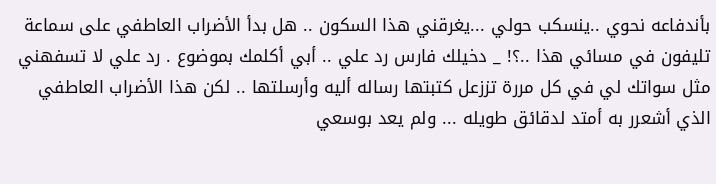بأندفاعه نحوي ..ينسكب حولي ...يغرقني هذا السكون .. هل بدأ الأضراب العاطفي على سماعة تليفون في مسائي هذا ..؟! _ دخيلك فارس رد علي .. أبي أكلمك بموضوع . رد علي لا تسفهني مثل سواتك لي في كل مررة تززعل كتبتها رساله أليه وأرسلتها .. لكن هذا الأضراب العاطفي الذي أشعرر به أمتد لدقائق طويله ... ولم يعد بوسعي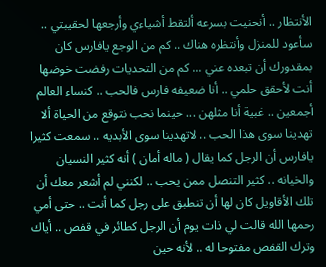الأنتظار .. أنحنيت بسرعه ألتقط أشياءي وأرجعها لحقيبتي .. سأعود للمنزل وأنتظره هناك .. كم من الوجع يافارس كان بمقدورك أن تبعده عني ... كم من التحديات رفضت خوضها أنت لأحقق حلمي .. أنا ضعيفه فارس فالحب .. كنساء العالم أجمعين .. غبية أنا مثلهن ... حينما نحب نتوقع من الحياة ألا تهدينا سوى هذا الحب .. لاتهدينا سوى الأبديه .. سمعت كثيرا يافارس أن الرجل كما يقال ( ماله أمان ) أنه كثير النسيان والخيانه .. كثير التنصل ممن يحب .. لكنني لم أشعر معك أن تلك الأقاويل كان لها أن تنطبق على رجل كما أنت .. حتى أمي رحمها الله قالت لي ذات يوم أن الرجل كطائر في قفص .. أياك وترك القفص مفتوحا له .. لأنه حين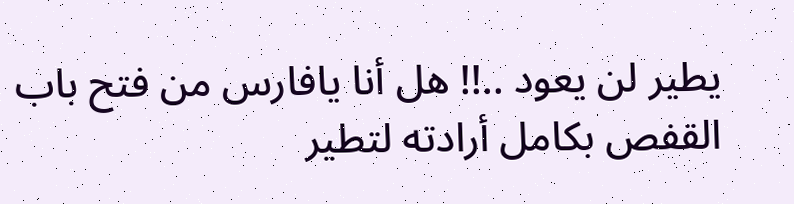يطير لن يعود ..!! هل أنا يافارس من فتح باب القفص بكامل أرادته لتطير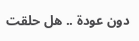دون عودة .. هل حلقت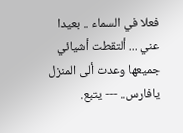فعلا في السماء .. بعيدا عني ... ألتقطت أشيائي جميعها وعدت ألى المنزل يافارس.. --- يتبع.